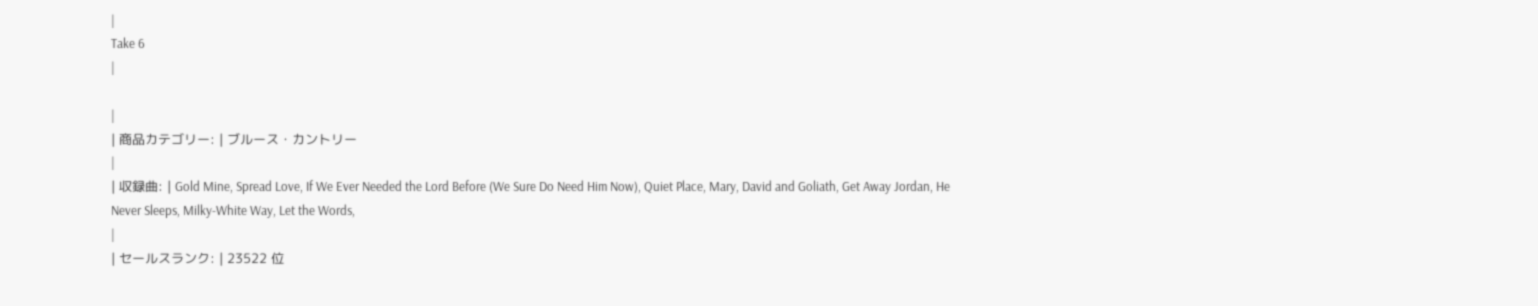|
Take 6
|

|
| 商品カテゴリー: | ブルース・カントリー
|
| 収録曲: | Gold Mine, Spread Love, If We Ever Needed the Lord Before (We Sure Do Need Him Now), Quiet Place, Mary, David and Goliath, Get Away Jordan, He Never Sleeps, Milky-White Way, Let the Words,
|
| セールスランク: | 23522 位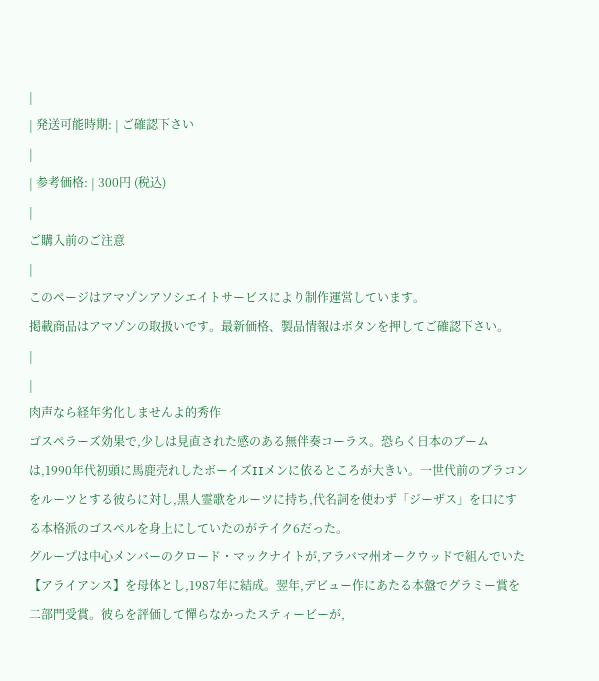|
| 発送可能時期: | ご確認下さい
|
| 参考価格: | 300円 (税込)
|
ご購入前のご注意
|
このページはアマゾンアソシエイトサービスにより制作運営しています。
掲載商品はアマゾンの取扱いです。最新価格、製品情報はボタンを押してご確認下さい。
|
|
肉声なら経年劣化しませんよ的秀作
ゴスペラーズ効果で,少しは見直された感のある無伴奏コーラス。恐らく日本のブームは,1990年代初頭に馬鹿売れしたボーイズIIメンに依るところが大きい。一世代前のブラコンをルーツとする彼らに対し,黒人霊歌をルーツに持ち,代名詞を使わず「ジーザス」を口にする本格派のゴスペルを身上にしていたのがテイク6だった。
グループは中心メンバーのクロード・マックナイトが,アラバマ州オークウッドで組んでいた【アライアンス】を母体とし,1987年に結成。翌年,デビュー作にあたる本盤でグラミー賞を二部門受賞。彼らを評価して憚らなかったスティービーが,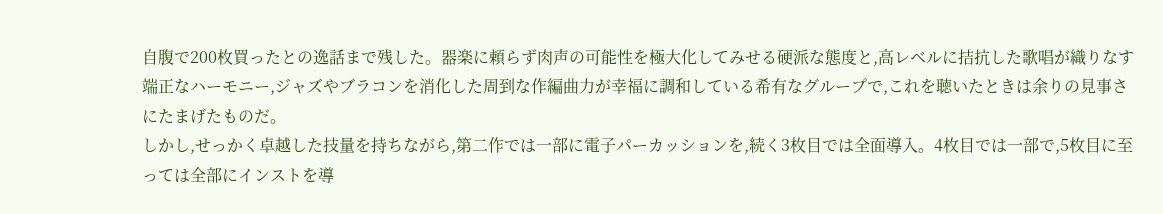自腹で200枚買ったとの逸話まで残した。器楽に頼らず肉声の可能性を極大化してみせる硬派な態度と,高レベルに拮抗した歌唱が織りなす端正なハーモニー,ジャズやブラコンを消化した周到な作編曲力が幸福に調和している希有なグループで,これを聴いたときは余りの見事さにたまげたものだ。
しかし,せっかく卓越した技量を持ちながら,第二作では一部に電子パーカッションを,続く3枚目では全面導入。4枚目では一部で,5枚目に至っては全部にインストを導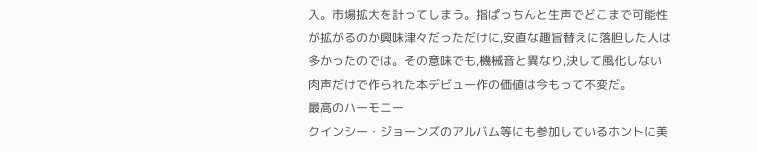入。市場拡大を計ってしまう。指ぱっちんと生声でどこまで可能性が拡がるのか興味津々だっただけに,安直な趣旨替えに落胆した人は多かったのでは。その意味でも,機械音と異なり,決して風化しない肉声だけで作られた本デビュー作の価値は今もって不変だ。
最高のハーモニー
クインシー・ジョーンズのアルバム等にも参加しているホントに美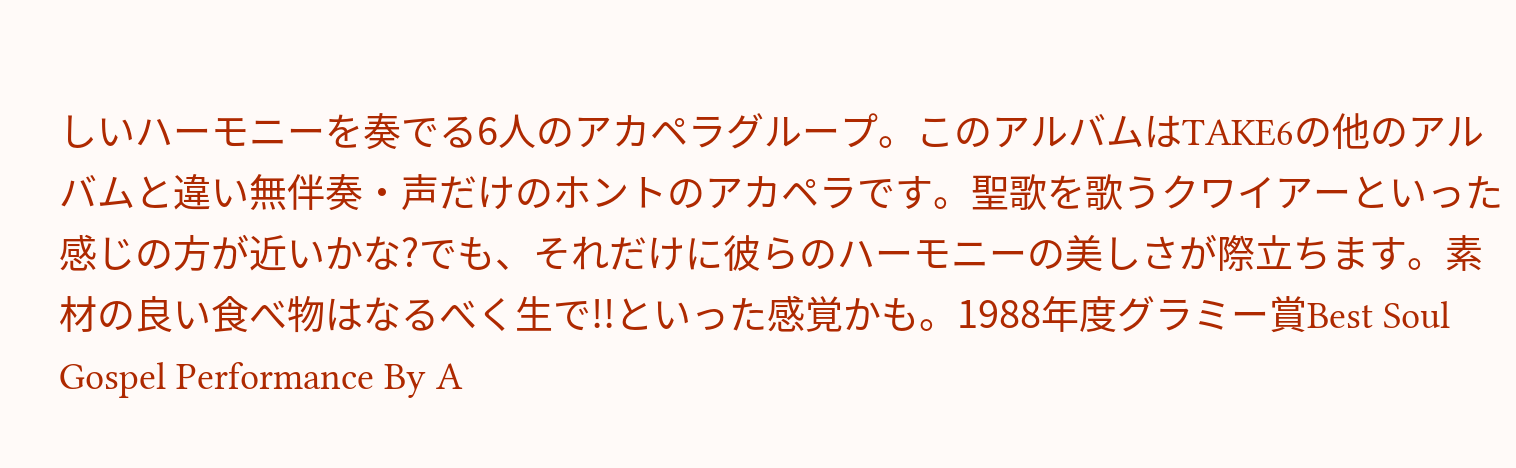しいハーモニーを奏でる6人のアカペラグループ。このアルバムはTAKE6の他のアルバムと違い無伴奏・声だけのホントのアカペラです。聖歌を歌うクワイアーといった感じの方が近いかな?でも、それだけに彼らのハーモニーの美しさが際立ちます。素材の良い食べ物はなるべく生で!!といった感覚かも。1988年度グラミー賞Best Soul Gospel Performance By A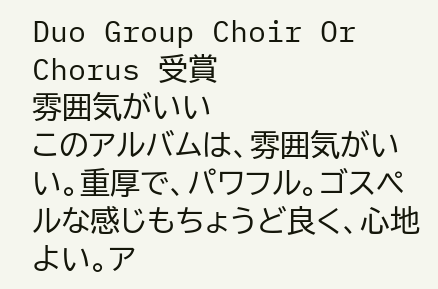Duo Group Choir Or Chorus 受賞
雰囲気がいい
このアルバムは、雰囲気がいい。重厚で、パワフル。ゴスペルな感じもちょうど良く、心地よい。ア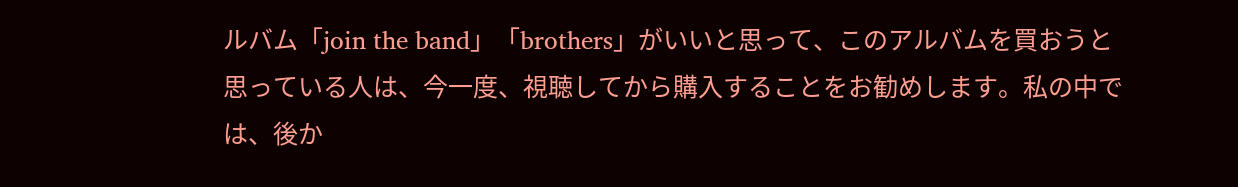ルバム「join the band」「brothers」がいいと思って、このアルバムを買おうと思っている人は、今一度、視聴してから購入することをお勧めします。私の中では、後か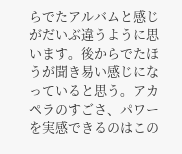らでたアルバムと感じがだいぶ違うように思います。後からでたほうが聞き易い感じになっていると思う。アカペラのすごさ、パワーを実感できるのはこの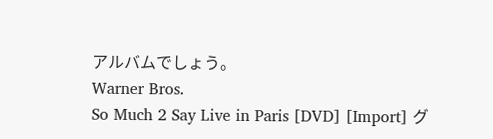アルバムでしょう。
Warner Bros.
So Much 2 Say Live in Paris [DVD] [Import] グ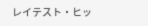レイテスト・ヒッ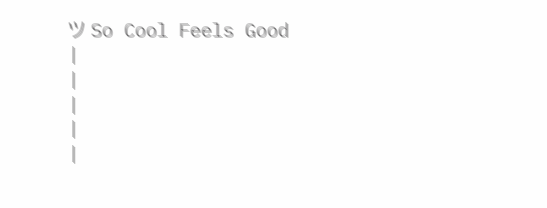ツ So Cool Feels Good
|
|
|
|
|